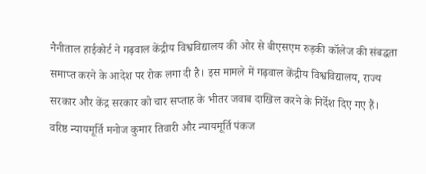नैनीताल हाईकोर्ट ने गढ़वाल केंद्रीय विश्वविद्यालय की ओर से बीएसएम रुड़की कॉलेज की संबद्धता समाप्त करने के आदेश पर रोक लगा दी है। इस मामले में गढ़वाल केंद्रीय विश्वविद्यालय, राज्य सरकार और केंद्र सरकार को चार सप्ताह के भीतर जवाब दाखिल करने के निर्देश दिए गए हैं।
वरिष्ठ न्यायमूर्ति मनोज कुमार तिवारी और न्यायमूर्ति पंकज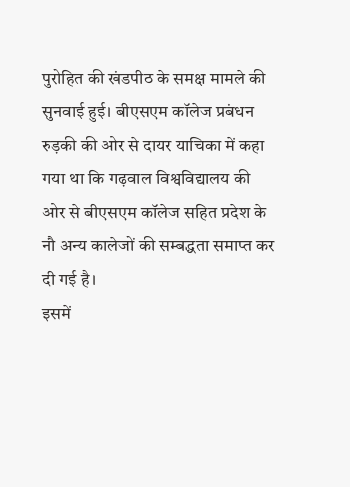पुरोहित की खंडपीठ के समक्ष मामले की सुनवाई हुई। बीएसएम कॉलेज प्रबंधन रुड़की की ओर से दायर याचिका में कहा गया था कि गढ़वाल विश्वविद्यालय की ओर से बीएसएम कॉलेज सहित प्रदेश के नौ अन्य कालेजों की सम्बद्धता समाप्त कर दी गई है।
इसमें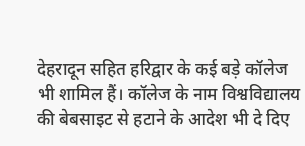देहरादून सहित हरिद्वार के कई बड़े कॉलेज भी शामिल हैं। कॉलेज के नाम विश्वविद्यालय की बेबसाइट से हटाने के आदेश भी दे दिए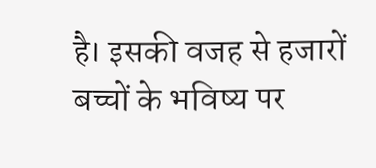है। इसकी वजह से हजारों बच्चों के भविष्य पर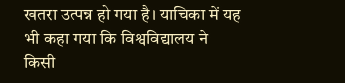खतरा उत्पन्न हो गया है। याचिका में यह भी कहा गया कि विश्वविद्यालय ने किसी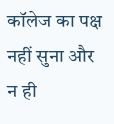कॉलेज का पक्ष नहीं सुना और न ही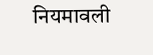नियमावली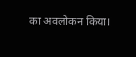का अवलोकन किया।